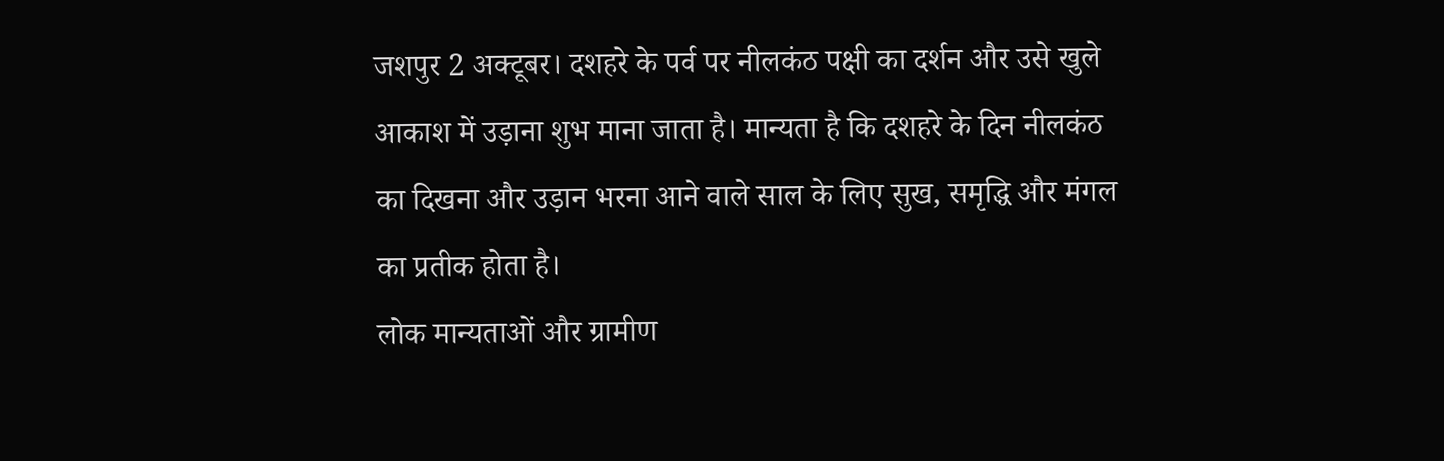जशपुर 2 अक्टूबर। दशहरे के पर्व पर नीलकंठ पक्षी का दर्शन और उसे खुले आकाश में उड़ाना शुभ माना जाता है। मान्यता है कि दशहरे के दिन नीलकंठ का दिखना और उड़ान भरना आने वाले साल के लिए सुख, समृद्धि और मंगल का प्रतीक होता है।
लोक मान्यताओं और ग्रामीण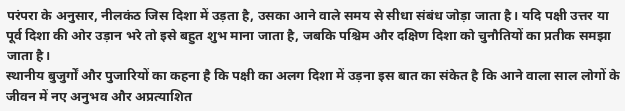परंपरा के अनुसार, नीलकंठ जिस दिशा में उड़ता है, उसका आने वाले समय से सीधा संबंध जोड़ा जाता है। यदि पक्षी उत्तर या पूर्व दिशा की ओर उड़ान भरे तो इसे बहुत शुभ माना जाता है, जबकि पश्चिम और दक्षिण दिशा को चुनौतियों का प्रतीक समझा जाता है।
स्थानीय बुजुर्गों और पुजारियों का कहना है कि पक्षी का अलग दिशा में उड़ना इस बात का संकेत है कि आने वाला साल लोगों के जीवन में नए अनुभव और अप्रत्याशित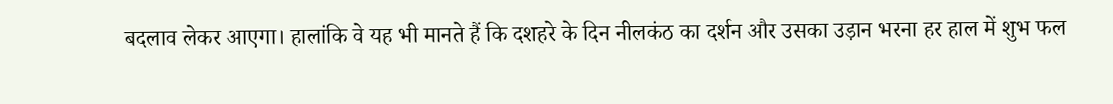बदलाव लेकर आएगा। हालांकि वे यह भी मानते हैं कि दशहरे के दिन नीलकंठ का दर्शन और उसका उड़ान भरना हर हाल में शुभ फल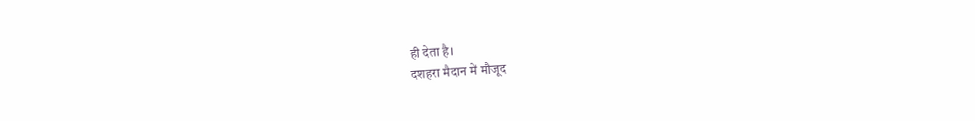ही देता है।
दशहरा मैदान में मौजूद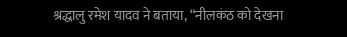श्रद्धालु रमेश यादव ने बताया, “नीलकंठ को देखना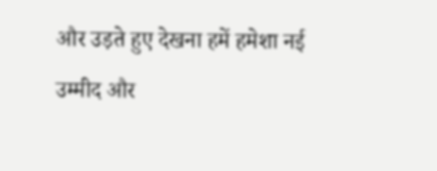और उड़ते हुए देखना हमें हमेशा नई उम्मीद और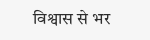विश्वास से भर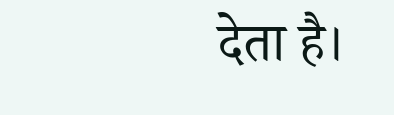देता है।